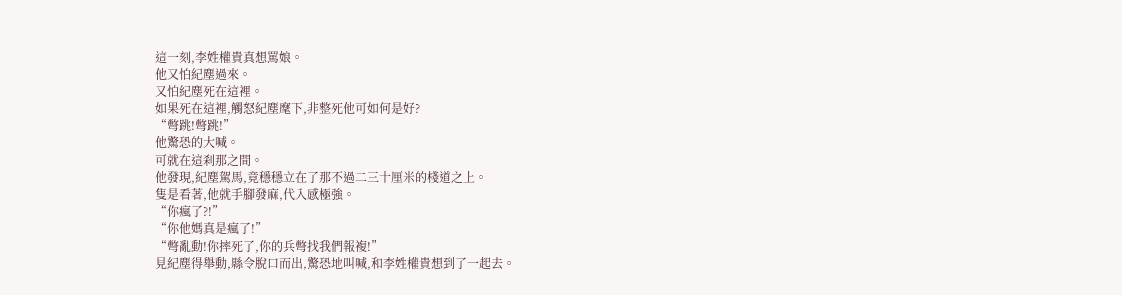這一刻,李姓權貴真想罵娘。
他又怕紀塵過來。
又怕紀塵死在這裡。
如果死在這裡,觸怒紀塵麾下,非整死他可如何是好?
“彆跳!彆跳!”
他驚恐的大喊。
可就在這刹那之間。
他發現,紀塵駕馬,竟穩穩立在了那不過二三十厘米的棧道之上。
隻是看著,他就手腳發麻,代入感極強。
“你瘋了?!”
“你他媽真是瘋了!”
“彆亂動!你摔死了,你的兵彆找我們報複!”
見紀塵得舉動,縣令脫口而出,驚恐地叫喊,和李姓權貴想到了一起去。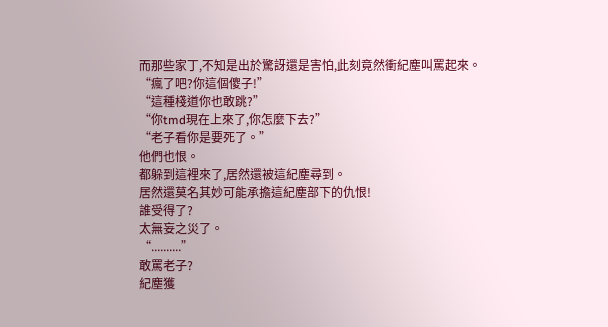而那些家丁,不知是出於驚訝還是害怕,此刻竟然衝紀塵叫罵起來。
“瘋了吧?你這個傻子!”
“這種棧道你也敢跳?”
“你tmd現在上來了,你怎麼下去?”
“老子看你是要死了。”
他們也恨。
都躲到這裡來了,居然還被這紀塵尋到。
居然還莫名其妙可能承擔這紀塵部下的仇恨!
誰受得了?
太無妄之災了。
“..........”
敢罵老子?
紀塵獲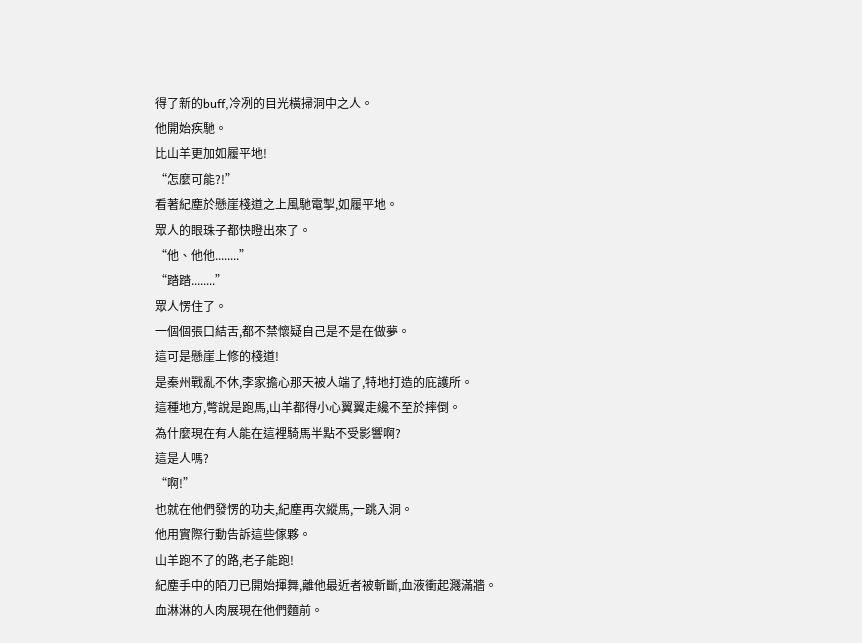得了新的buff,冷冽的目光橫掃洞中之人。
他開始疾馳。
比山羊更加如履平地!
“怎麼可能?!”
看著紀塵於懸崖棧道之上風馳電掣,如履平地。
眾人的眼珠子都快瞪出來了。
“他、他他........”
“踏踏........”
眾人愣住了。
一個個張口結舌,都不禁懷疑自己是不是在做夢。
這可是懸崖上修的棧道!
是秦州戰亂不休,李家擔心那天被人端了,特地打造的庇護所。
這種地方,彆說是跑馬,山羊都得小心翼翼走纔不至於摔倒。
為什麼現在有人能在這裡騎馬半點不受影響啊?
這是人嗎?
“啊!”
也就在他們發愣的功夫,紀塵再次縱馬,一跳入洞。
他用實際行動告訴這些傢夥。
山羊跑不了的路,老子能跑!
紀塵手中的陌刀已開始揮舞,離他最近者被斬斷,血液衝起濺滿牆。
血淋淋的人肉展現在他們麵前。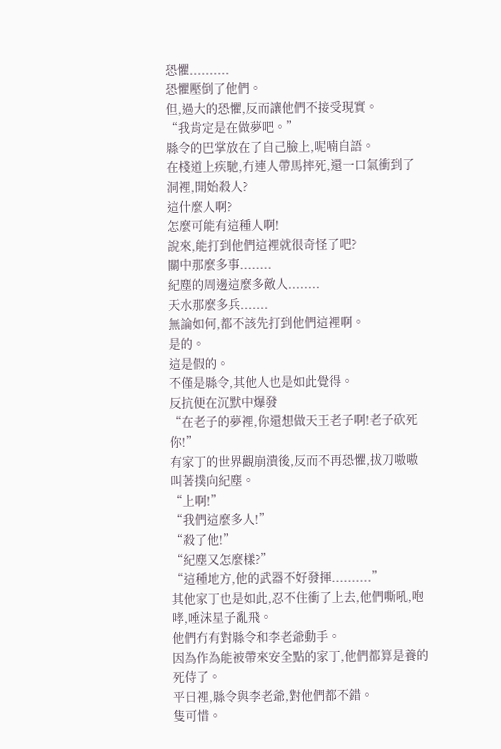恐懼..........
恐懼壓倒了他們。
但,過大的恐懼,反而讓他們不接受現實。
“我肯定是在做夢吧。”
縣令的巴掌放在了自己臉上,呢喃自語。
在棧道上疾馳,冇連人帶馬摔死,還一口氣衝到了洞裡,開始殺人?
這什麼人啊?
怎麼可能有這種人啊!
說來,能打到他們這裡就很奇怪了吧?
關中那麼多事........
紀塵的周邊這麼多敵人........
天水那麼多兵.......
無論如何,都不該先打到他們這裡啊。
是的。
這是假的。
不僅是縣令,其他人也是如此覺得。
反抗便在沉默中爆發
“在老子的夢裡,你還想做天王老子啊!老子砍死你!”
有家丁的世界觀崩潰後,反而不再恐懼,拔刀嗷嗷叫著撲向紀塵。
“上啊!”
“我們這麼多人!”
“殺了他!”
“紀塵又怎麼樣?”
“這種地方,他的武器不好發揮..........”
其他家丁也是如此,忍不住衝了上去,他們嘶吼,咆哮,唾沫星子亂飛。
他們冇有對縣令和李老爺動手。
因為作為能被帶來安全點的家丁,他們都算是養的死侍了。
平日裡,縣令與李老爺,對他們都不錯。
隻可惜。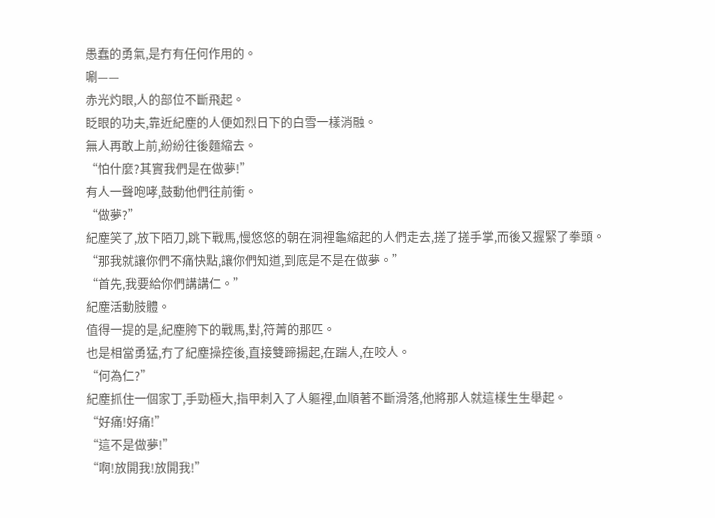愚蠢的勇氣,是冇有任何作用的。
唰——
赤光灼眼,人的部位不斷飛起。
眨眼的功夫,靠近紀塵的人便如烈日下的白雪一樣消融。
無人再敢上前,紛紛往後麵縮去。
“怕什麼?其實我們是在做夢!”
有人一聲咆哮,鼓動他們往前衝。
“做夢?”
紀塵笑了,放下陌刀,跳下戰馬,慢悠悠的朝在洞裡龜縮起的人們走去,搓了搓手掌,而後又握緊了拳頭。
“那我就讓你們不痛快點,讓你們知道,到底是不是在做夢。”
“首先,我要給你們講講仁。”
紀塵活動肢體。
值得一提的是,紀塵胯下的戰馬,對,符菁的那匹。
也是相當勇猛,冇了紀塵操控後,直接雙蹄揚起,在踹人,在咬人。
“何為仁?”
紀塵抓住一個家丁,手勁極大,指甲刺入了人軀裡,血順著不斷滑落,他將那人就這樣生生舉起。
“好痛!好痛!”
“這不是做夢!”
“啊!放開我!放開我!”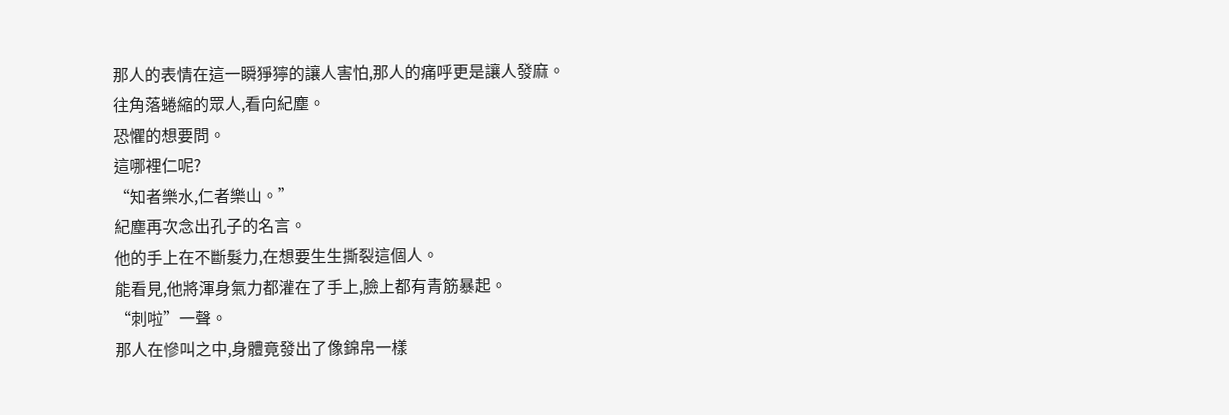那人的表情在這一瞬猙獰的讓人害怕,那人的痛呼更是讓人發麻。
往角落蜷縮的眾人,看向紀塵。
恐懼的想要問。
這哪裡仁呢?
“知者樂水,仁者樂山。”
紀塵再次念出孔子的名言。
他的手上在不斷髮力,在想要生生撕裂這個人。
能看見,他將渾身氣力都灌在了手上,臉上都有青筋暴起。
“刺啦”一聲。
那人在慘叫之中,身體竟發出了像錦帛一樣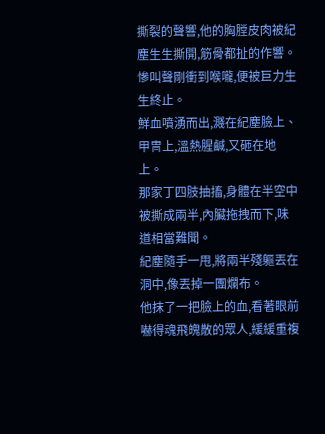撕裂的聲響,他的胸膛皮肉被紀塵生生撕開,筋骨都扯的作響。
慘叫聲剛衝到喉嚨,便被巨力生生終止。
鮮血噴湧而出,濺在紀塵臉上、甲冑上,溫熱腥鹹,又砸在地上。
那家丁四肢抽搐,身體在半空中被撕成兩半,內臟拖拽而下,味道相當難聞。
紀塵隨手一甩,將兩半殘軀丟在洞中,像丟掉一團爛布。
他抹了一把臉上的血,看著眼前嚇得魂飛魄散的眾人,緩緩重複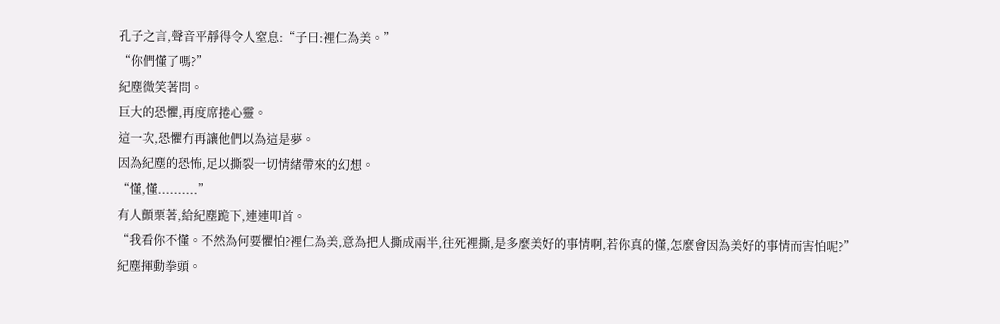孔子之言,聲音平靜得令人窒息:“子曰:裡仁為美。”
“你們懂了嗎?”
紀塵微笑著問。
巨大的恐懼,再度席捲心靈。
這一次,恐懼冇再讓他們以為這是夢。
因為紀塵的恐怖,足以撕裂一切情緒帶來的幻想。
“懂,懂..........”
有人顫栗著,給紀塵跪下,連連叩首。
“我看你不懂。不然為何要懼怕?裡仁為美,意為把人撕成兩半,往死裡撕,是多麼美好的事情啊,若你真的懂,怎麼會因為美好的事情而害怕呢?”
紀塵揮動拳頭。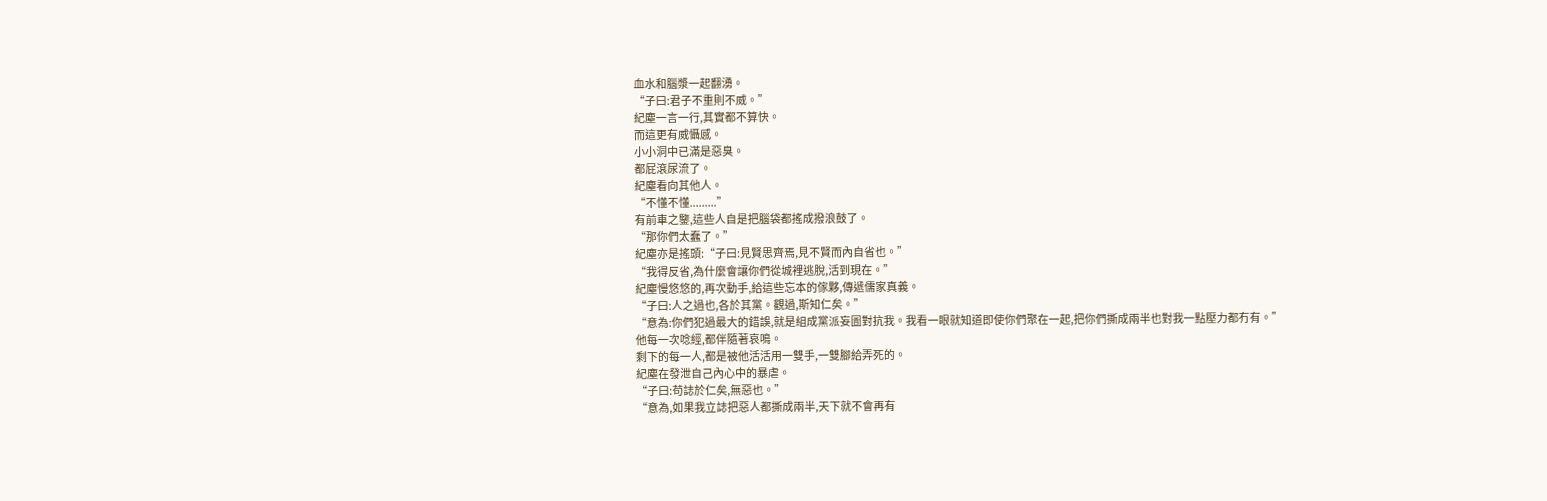血水和腦漿一起翻湧。
“子曰:君子不重則不威。”
紀塵一言一行,其實都不算快。
而這更有威懾感。
小小洞中已滿是惡臭。
都屁滾尿流了。
紀塵看向其他人。
“不懂不懂.........”
有前車之鑒,這些人自是把腦袋都搖成撥浪鼓了。
“那你們太蠢了。”
紀塵亦是搖頭:“子曰:見賢思齊焉,見不賢而內自省也。”
“我得反省,為什麼會讓你們從城裡逃脫,活到現在。”
紀塵慢悠悠的,再次動手,給這些忘本的傢夥,傳遞儒家真義。
“子曰:人之過也,各於其黨。觀過,斯知仁矣。”
“意為:你們犯過最大的錯誤,就是組成黨派妄圖對抗我。我看一眼就知道即使你們聚在一起,把你們撕成兩半也對我一點壓力都冇有。”
他每一次唸經,都伴隨著哀鳴。
剩下的每一人,都是被他活活用一雙手,一雙腳給弄死的。
紀塵在發泄自己內心中的暴虐。
“子曰:苟誌於仁矣,無惡也。”
“意為,如果我立誌把惡人都撕成兩半,天下就不會再有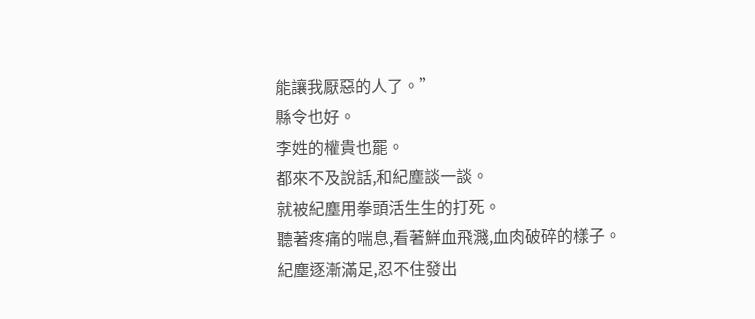能讓我厭惡的人了。”
縣令也好。
李姓的權貴也罷。
都來不及說話,和紀塵談一談。
就被紀塵用拳頭活生生的打死。
聽著疼痛的喘息,看著鮮血飛濺,血肉破碎的樣子。
紀塵逐漸滿足,忍不住發出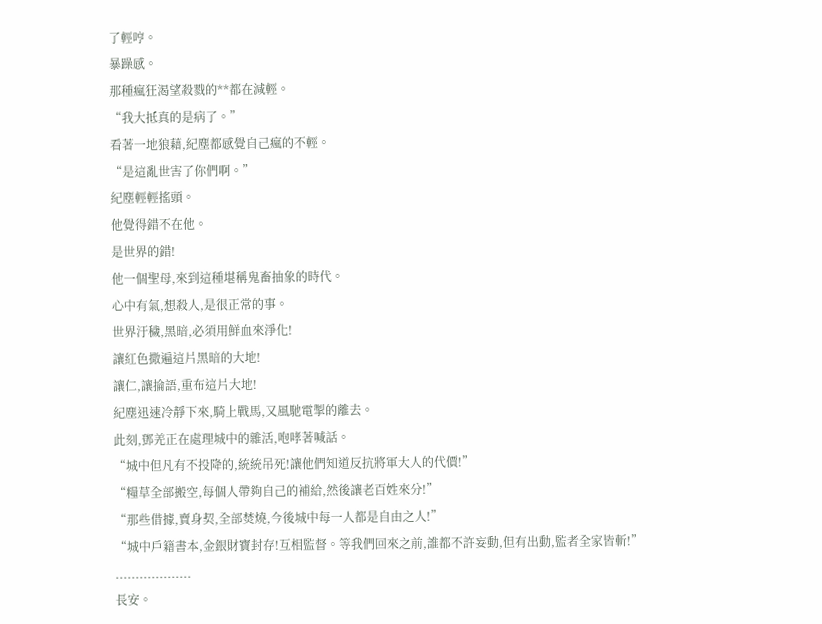了輕哼。
暴躁感。
那種瘋狂渴望殺戮的**都在減輕。
“我大抵真的是病了。”
看著一地狼藉,紀塵都感覺自己瘋的不輕。
“是這亂世害了你們啊。”
紀塵輕輕搖頭。
他覺得錯不在他。
是世界的錯!
他一個聖母,來到這種堪稱鬼畜抽象的時代。
心中有氣,想殺人,是很正常的事。
世界汙穢,黑暗,必須用鮮血來淨化!
讓紅色撒遍這片黑暗的大地!
讓仁,讓掄語,重布這片大地!
紀塵迅速冷靜下來,騎上戰馬,又風馳電掣的離去。
此刻,鄧羌正在處理城中的雜活,咆哮著喊話。
“城中但凡有不投降的,統統吊死!讓他們知道反抗將軍大人的代價!”
“糧草全部搬空,每個人帶夠自己的補給,然後讓老百姓來分!”
“那些借據,賣身契,全部焚燒,今後城中每一人都是自由之人!”
“城中戶籍書本,金銀財寶封存!互相監督。等我們回來之前,誰都不許妄動,但有出動,監者全家皆斬!”
...................
長安。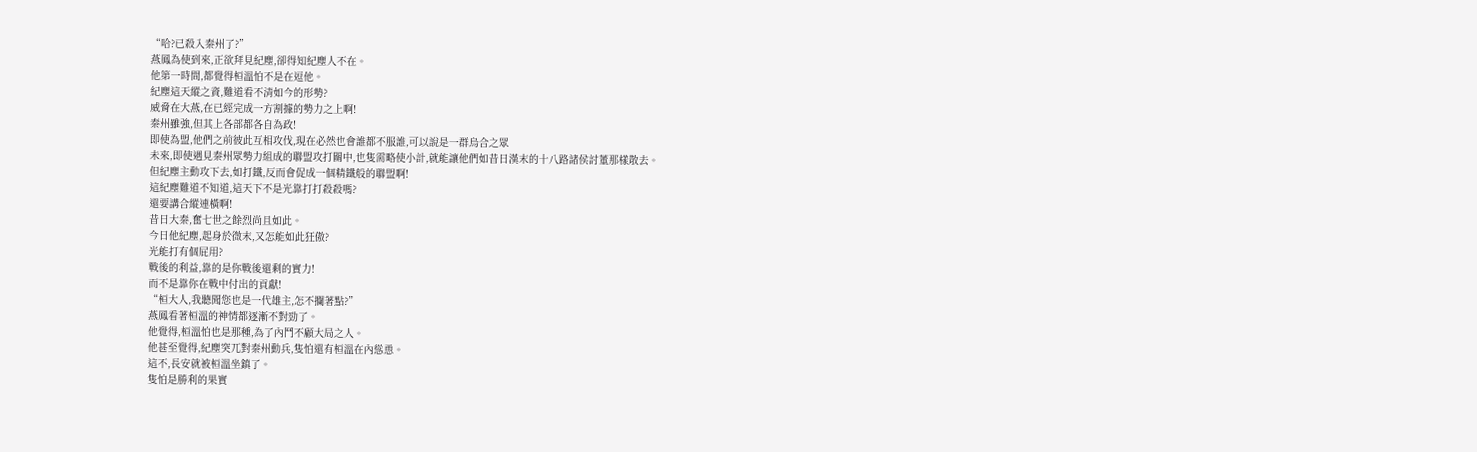“哈?已殺入秦州了?”
燕鳳為使到來,正欲拜見紀塵,卻得知紀塵人不在。
他第一時間,都覺得桓溫怕不是在逗他。
紀塵這天縱之資,難道看不清如今的形勢?
威脅在大燕,在已經完成一方割據的勢力之上啊!
秦州雖強,但其上各部都各自為政!
即使為盟,他們之前彼此互相攻伐,現在必然也會誰都不服誰,可以說是一群烏合之眾
未來,即使遇見秦州眾勢力組成的聯盟攻打關中,也隻需略使小計,就能讓他們如昔日漢末的十八路諸侯討董那樣散去。
但紀塵主動攻下去,如打鐵,反而會促成一個精鐵般的聯盟啊!
這紀塵難道不知道,這天下不是光靠打打殺殺嗎?
還要講合縱連橫啊!
昔日大秦,奮七世之餘烈尚且如此。
今日他紀塵,起身於微末,又怎能如此狂傲?
光能打有個屁用?
戰後的利益,靠的是你戰後還剩的實力!
而不是靠你在戰中付出的貢獻!
“桓大人,我聽聞您也是一代雄主,怎不攔著點?”
燕鳳看著桓溫的神情都逐漸不對勁了。
他覺得,桓溫怕也是那種,為了內鬥不顧大局之人。
他甚至覺得,紀塵突兀對秦州動兵,隻怕還有桓溫在內慫恿。
這不,長安就被桓溫坐鎮了。
隻怕是勝利的果實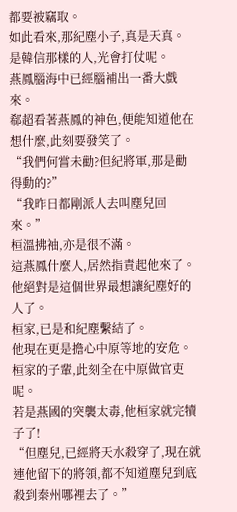都要被竊取。
如此看來,那紀塵小子,真是天真。
是韓信那樣的人,光會打仗呢。
燕鳳腦海中已經腦補出一番大戲來。
郗超看著燕鳳的神色,便能知道他在想什麼,此刻要發笑了。
“我們何嘗未勸?但紀將軍,那是勸得動的?”
“我昨日都剛派人去叫塵兒回來。”
桓溫拂袖,亦是很不滿。
這燕鳳什麼人,居然指責起他來了。
他絕對是這個世界最想讓紀塵好的人了。
桓家,已是和紀塵繫結了。
他現在更是擔心中原等地的安危。
桓家的子輩,此刻全在中原做官吏呢。
若是燕國的突襲太毒,他桓家就完犢子了!
“但塵兒,已經將天水殺穿了,現在就連他留下的將領,都不知道塵兒到底殺到秦州哪裡去了。”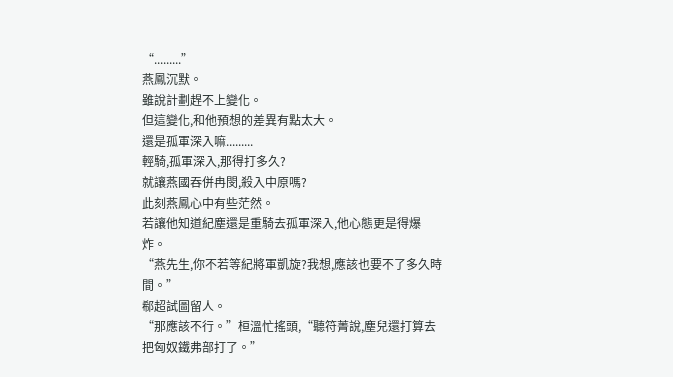“.........”
燕鳳沉默。
雖說計劃趕不上變化。
但這變化,和他預想的差異有點太大。
還是孤軍深入嘛.........
輕騎,孤軍深入,那得打多久?
就讓燕國吞併冉閔,殺入中原嗎?
此刻燕鳳心中有些茫然。
若讓他知道紀塵還是重騎去孤軍深入,他心態更是得爆炸。
“燕先生,你不若等紀將軍凱旋?我想,應該也要不了多久時間。”
郗超試圖留人。
“那應該不行。”桓溫忙搖頭,“聽符菁說,塵兒還打算去把匈奴鐵弗部打了。”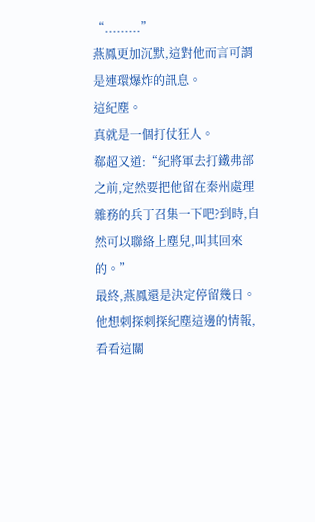“.........”
燕鳳更加沉默,這對他而言可謂是連環爆炸的訊息。
這紀塵。
真就是一個打仗狂人。
郗超又道:“紀將軍去打鐵弗部之前,定然要把他留在秦州處理雜務的兵丁召集一下吧?到時,自然可以聯絡上塵兒,叫其回來的。”
最終,燕鳳還是決定停留幾日。
他想刺探刺探紀塵這邊的情報,看看這關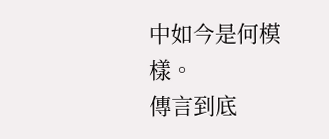中如今是何模樣。
傳言到底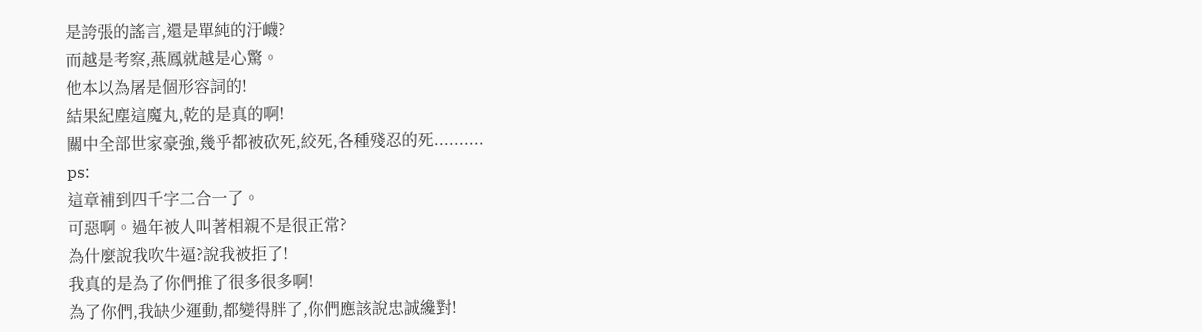是誇張的謠言,還是單純的汙衊?
而越是考察,燕鳳就越是心驚。
他本以為屠是個形容詞的!
結果紀塵這魔丸,乾的是真的啊!
關中全部世家豪強,幾乎都被砍死,絞死,各種殘忍的死..........
ps:
這章補到四千字二合一了。
可惡啊。過年被人叫著相親不是很正常?
為什麼說我吹牛逼?說我被拒了!
我真的是為了你們推了很多很多啊!
為了你們,我缺少運動,都變得胖了,你們應該說忠誠纔對!